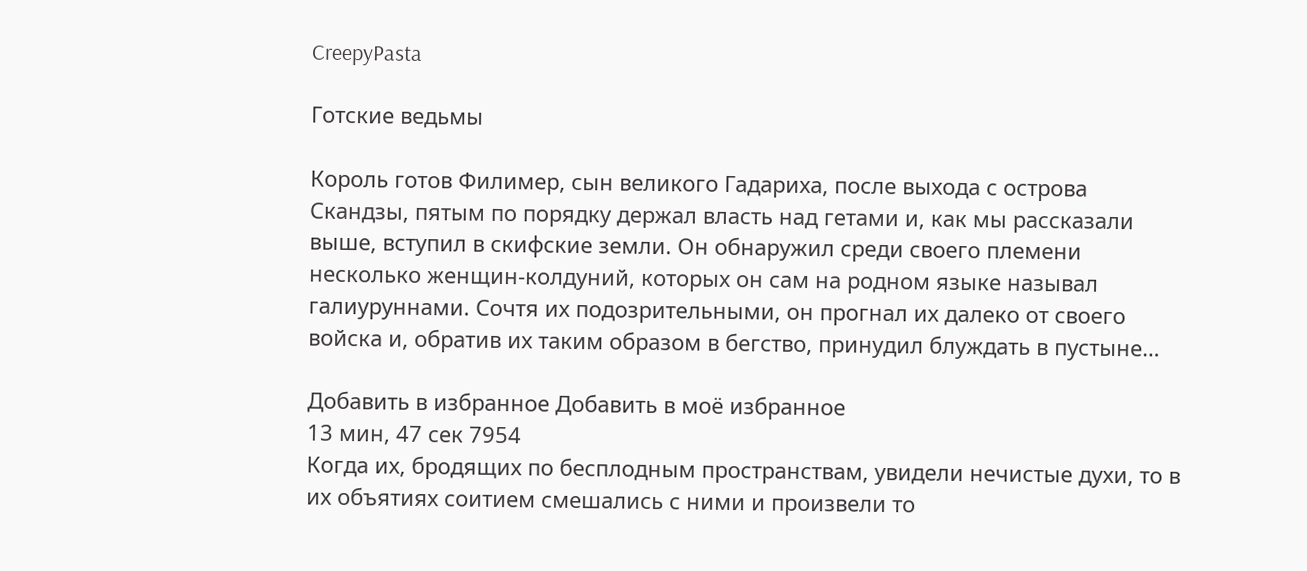CreepyPasta

Готские ведьмы

Король готов Филимер, сын великого Гадариха, после выхода с острова Скандзы, пятым по порядку держал власть над гетами и, как мы рассказали выше, вступил в скифские земли. Он обнаружил среди своего племени несколько женщин-колдуний, которых он сам на родном языке называл галиуруннами. Сочтя их подозрительными, он прогнал их далеко от своего войска и, обратив их таким образом в бегство, принудил блуждать в пустыне…

Добавить в избранное Добавить в моё избранное
13 мин, 47 сек 7954
Когда их, бродящих по бесплодным пространствам, увидели нечистые духи, то в их объятиях соитием смешались с ними и произвели то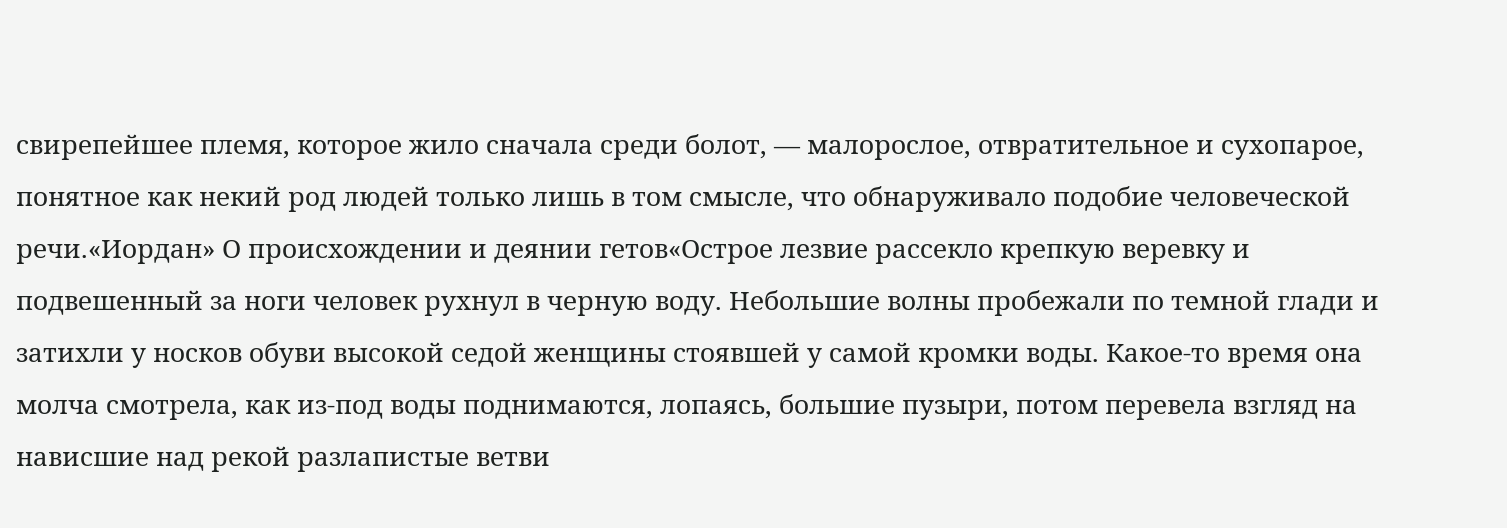свирепейшее племя, которое жило сначала среди болот, — малорослое, отвратительное и сухопарое, понятное как некий род людей только лишь в том смысле, что обнаруживало подобие человеческой речи.«Иордан» О происхождении и деянии гетов«Острое лезвие рассекло крепкую веревку и подвешенный за ноги человек рухнул в черную воду. Небольшие волны пробежали по темной глади и затихли у носков обуви высокой седой женщины стоявшей у самой кромки воды. Какое-то время она молча смотрела, как из-под воды поднимаются, лопаясь, большие пузыри, потом перевела взгляд на нависшие над рекой разлапистые ветви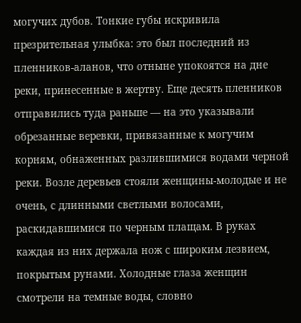могучих дубов. Тонкие губы искривила презрительная улыбка: это был последний из пленников-аланов, что отныне упокоятся на дне реки, принесенные в жертву. Еще десять пленников отправились туда раньше — на это указывали обрезанные веревки, привязанные к могучим корням, обнаженных разлившимися водами черной реки. Возле деревьев стояли женщины-молодые и не очень, с длинными светлыми волосами, раскидавшимися по черным плащам. В руках каждая из них держала нож с широким лезвием, покрытым рунами. Холодные глаза женщин смотрели на темные воды, словно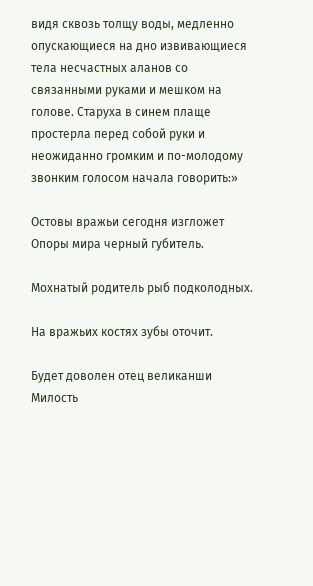видя сквозь толщу воды, медленно опускающиеся на дно извивающиеся тела несчастных аланов со связанными руками и мешком на голове. Старуха в синем плаще простерла перед собой руки и неожиданно громким и по-молодому звонким голосом начала говорить:»

Остовы вражьи сегодня изгложет Опоры мира черный губитель.

Мохнатый родитель рыб подколодных.

На вражьих костях зубы оточит.

Будет доволен отец великанши Милость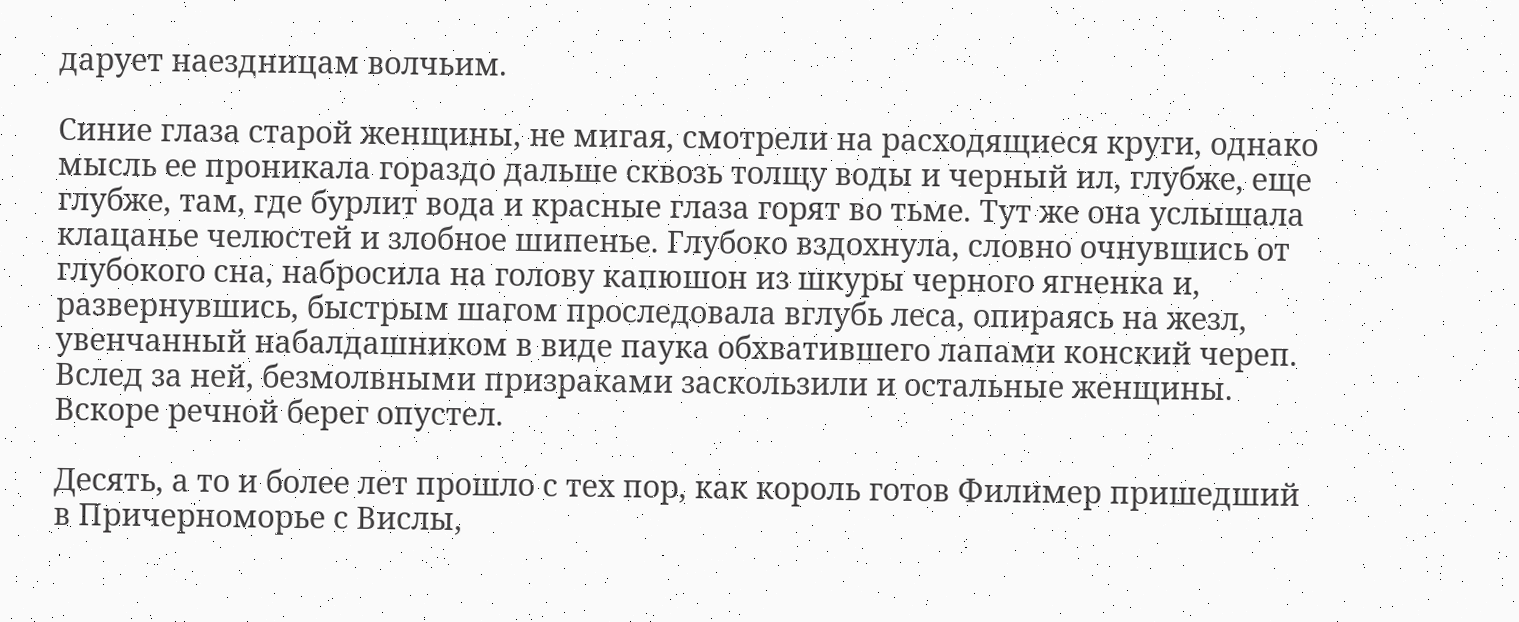дарует наездницам волчьим.

Синие глаза старой женщины, не мигая, смотрели на расходящиеся круги, однако мысль ее проникала гораздо дальше сквозь толщу воды и черный ил, глубже, еще глубже, там, где бурлит вода и красные глаза горят во тьме. Тут же она услышала клацанье челюстей и злобное шипенье. Глубоко вздохнула, словно очнувшись от глубокого сна, набросила на голову капюшон из шкуры черного ягненка и, развернувшись, быстрым шагом проследовала вглубь леса, опираясь на жезл, увенчанный набалдашником в виде паука обхватившего лапами конский череп. Вслед за ней, безмолвными призраками заскользили и остальные женщины. Вскоре речной берег опустел.

Десять, а то и более лет прошло с тех пор, как король готов Филимер пришедший в Причерноморье с Вислы,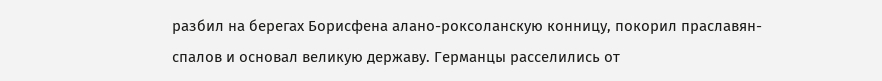разбил на берегах Борисфена алано-роксоланскую конницу, покорил праславян-спалов и основал великую державу. Германцы расселились от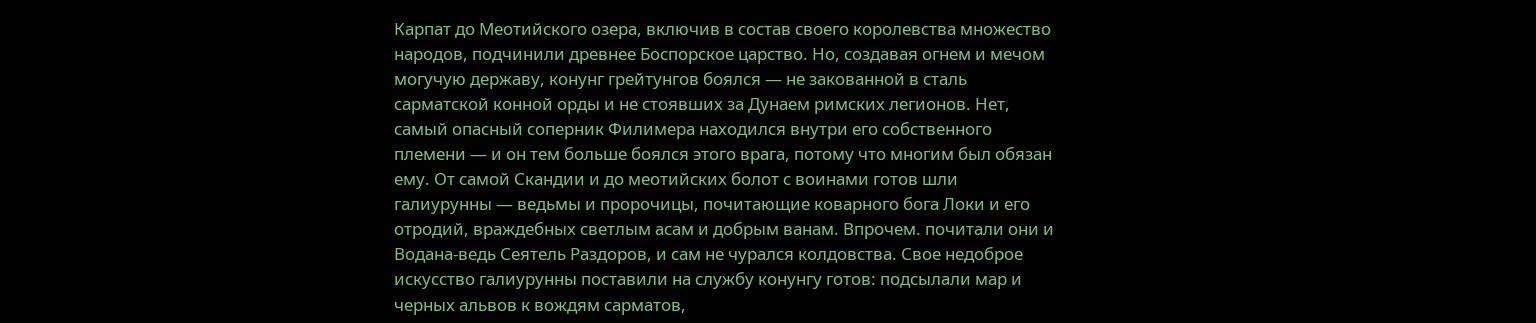Карпат до Меотийского озера, включив в состав своего королевства множество народов, подчинили древнее Боспорское царство. Но, создавая огнем и мечом могучую державу, конунг грейтунгов боялся — не закованной в сталь сарматской конной орды и не стоявших за Дунаем римских легионов. Нет, самый опасный соперник Филимера находился внутри его собственного племени — и он тем больше боялся этого врага, потому что многим был обязан ему. От самой Скандии и до меотийских болот с воинами готов шли галиурунны — ведьмы и пророчицы, почитающие коварного бога Локи и его отродий, враждебных светлым асам и добрым ванам. Впрочем. почитали они и Водана-ведь Сеятель Раздоров, и сам не чурался колдовства. Свое недоброе искусство галиурунны поставили на службу конунгу готов: подсылали мар и черных альвов к вождям сарматов,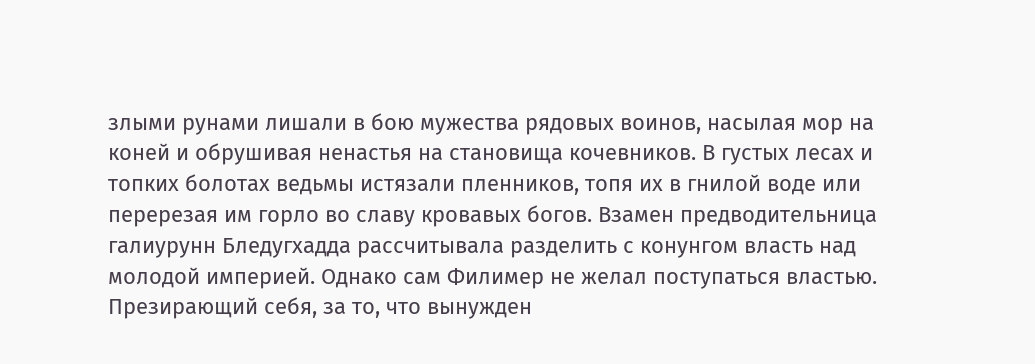злыми рунами лишали в бою мужества рядовых воинов, насылая мор на коней и обрушивая ненастья на становища кочевников. В густых лесах и топких болотах ведьмы истязали пленников, топя их в гнилой воде или перерезая им горло во славу кровавых богов. Взамен предводительница галиурунн Бледугхадда рассчитывала разделить с конунгом власть над молодой империей. Однако сам Филимер не желал поступаться властью. Презирающий себя, за то, что вынужден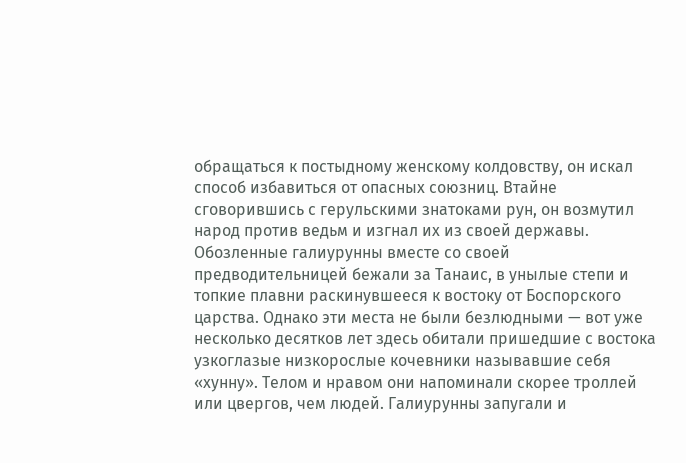обращаться к постыдному женскому колдовству, он искал способ избавиться от опасных союзниц. Втайне сговорившись с герульскими знатоками рун, он возмутил народ против ведьм и изгнал их из своей державы. Обозленные галиурунны вместе со своей предводительницей бежали за Танаис, в унылые степи и топкие плавни раскинувшееся к востоку от Боспорского царства. Однако эти места не были безлюдными — вот уже несколько десятков лет здесь обитали пришедшие с востока узкоглазые низкорослые кочевники называвшие себя «хунну». Телом и нравом они напоминали скорее троллей или цвергов, чем людей. Галиурунны запугали и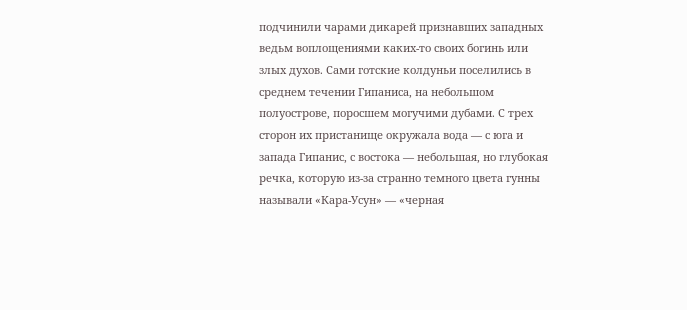подчинили чарами дикарей признавших западных ведьм воплощениями каких-то своих богинь или злых духов. Сами готские колдуньи поселились в среднем течении Гипаниса, на небольшом полуострове, поросшем могучими дубами. С трех сторон их пристанище окружала вода — с юга и запада Гипанис, с востока — небольшая, но глубокая речка, которую из-за странно темного цвета гунны называли «Кара-Усун» — «черная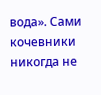вода». Сами кочевники никогда не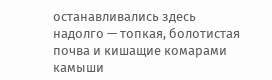останавливались здесь надолго — топкая, болотистая почва и кишащие комарами камыши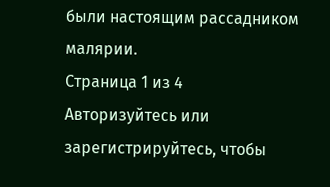были настоящим рассадником малярии.
Страница 1 из 4
Авторизуйтесь или зарегистрируйтесь, чтобы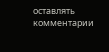оставлять комментарии